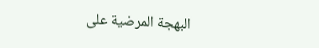البهجة المرضية على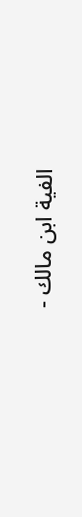الفية ابن مالك -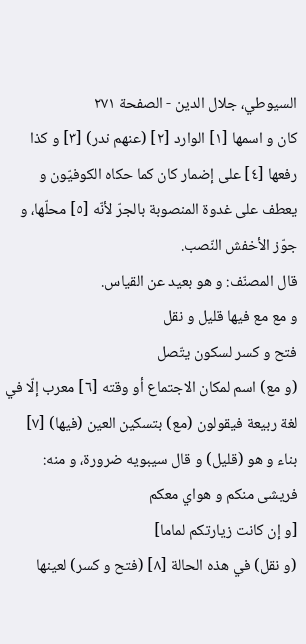السيوطي، جلال الدين - الصفحة ٢٧١
كان و اسمها [١] الوارد [٢] (عنهم ندر) [٣] و كذا رفعها [٤] على إضمار كان كما حكاه الكوفيّون و يعطف على غدوة المنصوبة بالجرّ لأنّه [٥] محلّها، و جوّز الأخفش النّصب.
قال المصنّف: و هو بعيد عن القياس.
و مع مع فيها قليل و نقل
فتح و كسر لسكون يتّصل
(و مع) اسم لمكان الاجتماع أو وقته [٦] معرب إلّا في لغة ربيعة فيقولون (مع) بتسكين العين (فيها) [٧] بناء و هو (قليل) و قال سيبويه ضرورة، و منه:
فريشى منكم و هواي معكم
[و إن كانت زيارتكم لماما]
(و نقل) في هذه الحالة [٨] (فتح و كسر) لعينها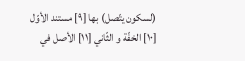(لسكون يتّصل) بها [٩] مستند الأوّل [١٠] الخفّة و الثّاني [١١] الأصل في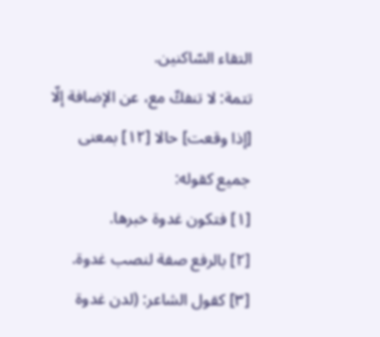التقاء السّاكنين.
تتمة: لا تنفكّ مع، عن الإضافة إلّا [إذا وقعت] حالا [١٢] بمعنى جميع كقوله:
[١] فتكون غدوة خبرها.
[٢] بالرفع صفة لنصب غدوة.
[٣] كقول الشاعر: (لدن غدوة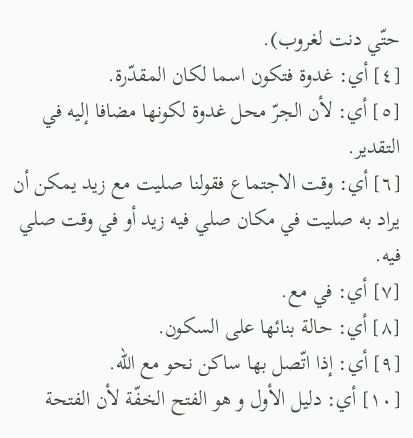حتّي دنت لغروب).
[٤] أي: غدوة فتكون اسما لكان المقدّرة.
[٥] أي: لأن الجرّ محل غدوة لكونها مضافا إليه في التقدير.
[٦] أي: وقت الاجتماع فقولنا صليت مع زيد يمكن أن يراد به صليت في مكان صلي فيه زيد أو في وقت صلي فيه.
[٧] أي: في مع.
[٨] أي: حالة بنائها على السكون.
[٩] أي: إذا اتّصل بها ساكن نحو مع اللّه.
[١٠] أي: دليل الأول و هو الفتح الخفّة لأن الفتحة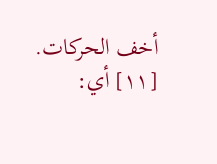أخف الحركات.
[١١] أي: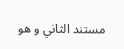مستند الثاني و هو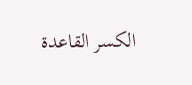الكسر القاعدة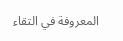المعروفة في التقاء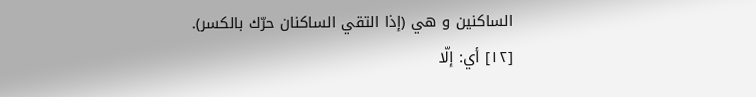الساكنين و هي (إذا التقي الساكنان حرّك بالكسر).
[١٢] أي: إلّا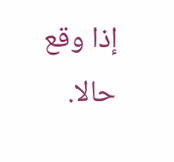إذا وقع حالا.